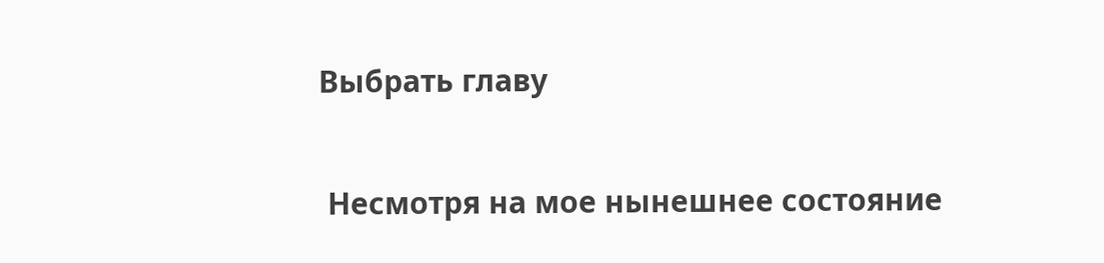Выбрать главу

 Несмотря на мое нынешнее состояние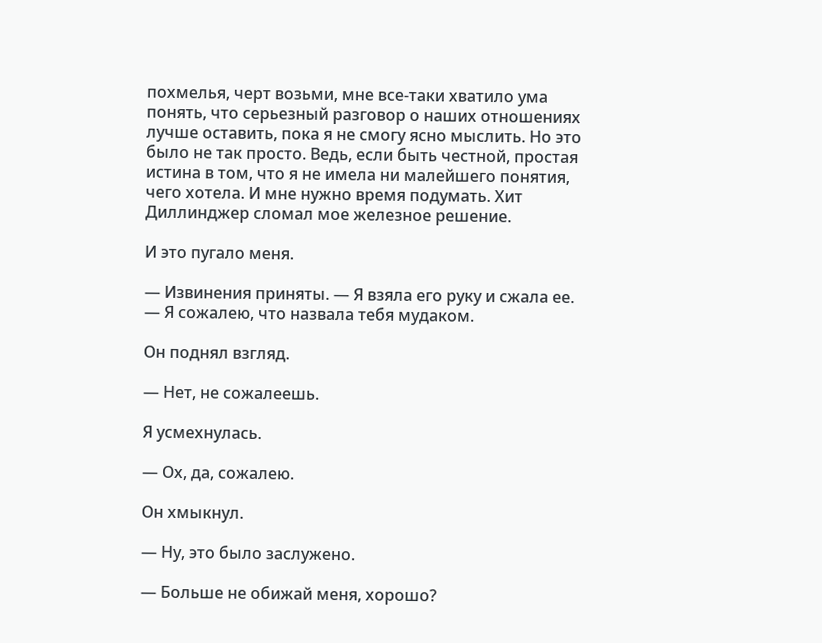похмелья, черт возьми, мне все-таки хватило ума понять, что серьезный разговор о наших отношениях лучше оставить, пока я не смогу ясно мыслить. Но это было не так просто. Ведь, если быть честной, простая истина в том, что я не имела ни малейшего понятия, чего хотела. И мне нужно время подумать. Хит Диллинджер сломал мое железное решение.

И это пугало меня.

— Извинения приняты. — Я взяла его руку и сжала ее. — Я сожалею, что назвала тебя мудаком.

Он поднял взгляд.

— Нет, не сожалеешь.

Я усмехнулась.

— Ох, да, сожалею.

Он хмыкнул.

— Ну, это было заслужено.

— Больше не обижай меня, хорошо?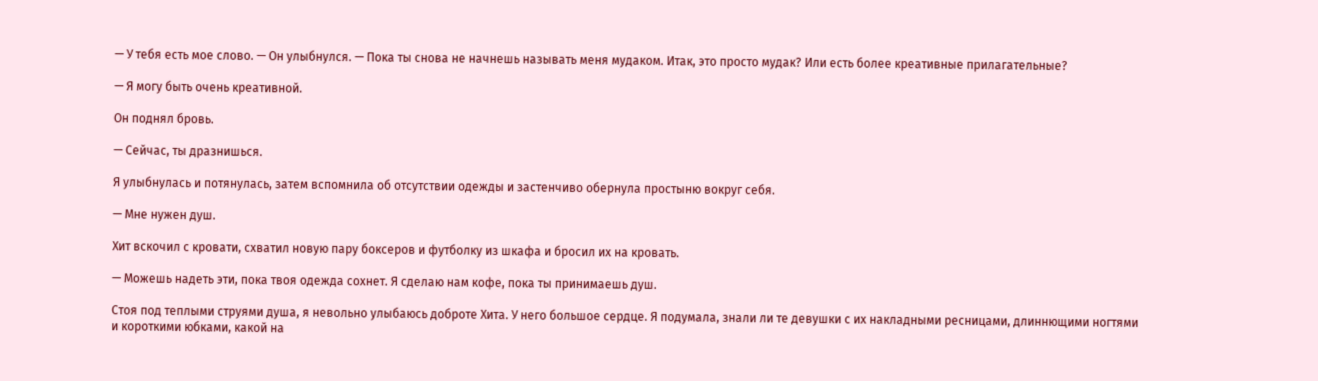— У тебя есть мое слово. — Он улыбнулся. — Пока ты снова не начнешь называть меня мудаком. Итак, это просто мудак? Или есть более креативные прилагательные?

— Я могу быть очень креативной.

Он поднял бровь.

— Сейчас, ты дразнишься.

Я улыбнулась и потянулась, затем вспомнила об отсутствии одежды и застенчиво обернула простыню вокруг себя.

— Мне нужен душ.

Хит вскочил с кровати, схватил новую пару боксеров и футболку из шкафа и бросил их на кровать.

— Можешь надеть эти, пока твоя одежда сохнет. Я сделаю нам кофе, пока ты принимаешь душ.

Стоя под теплыми струями душа, я невольно улыбаюсь доброте Хита. У него большое сердце. Я подумала, знали ли те девушки с их накладными ресницами, длиннющими ногтями и короткими юбками, какой на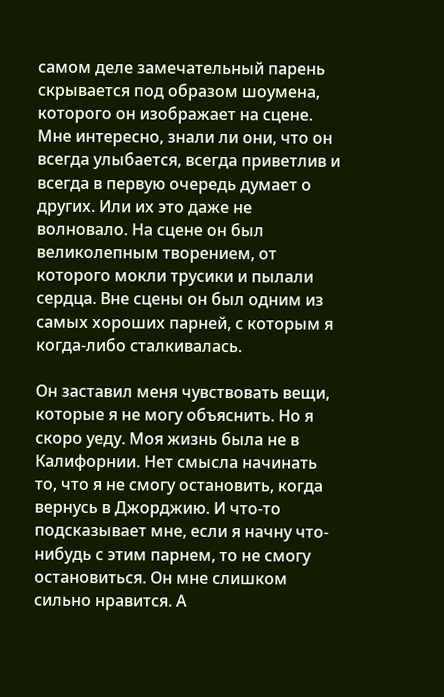самом деле замечательный парень скрывается под образом шоумена, которого он изображает на сцене. Мне интересно, знали ли они, что он всегда улыбается, всегда приветлив и всегда в первую очередь думает о других. Или их это даже не волновало. На сцене он был великолепным творением, от которого мокли трусики и пылали сердца. Вне сцены он был одним из самых хороших парней, с которым я когда-либо сталкивалась.

Он заставил меня чувствовать вещи, которые я не могу объяснить. Но я скоро уеду. Моя жизнь была не в Калифорнии. Нет смысла начинать то, что я не смогу остановить, когда вернусь в Джорджию. И что-то подсказывает мне, если я начну что-нибудь с этим парнем, то не смогу остановиться. Он мне слишком сильно нравится. А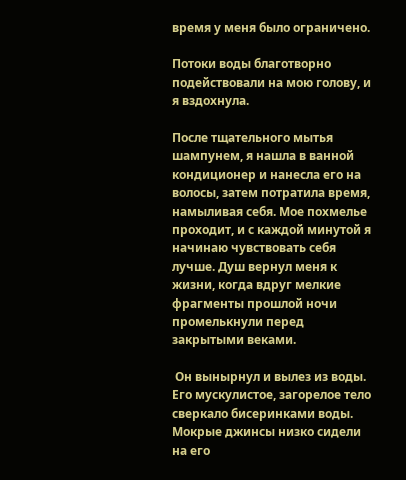время у меня было ограничено.

Потоки воды благотворно подействовали на мою голову, и я вздохнула.

После тщательного мытья шампунем, я нашла в ванной кондиционер и нанесла его на волосы, затем потратила время, намыливая себя. Мое похмелье проходит, и с каждой минутой я начинаю чувствовать себя лучше. Душ вернул меня к жизни, когда вдруг мелкие фрагменты прошлой ночи промелькнули перед закрытыми веками.

 Он вынырнул и вылез из воды. Его мускулистое, загорелое тело сверкало бисеринками воды. Мокрые джинсы низко сидели на его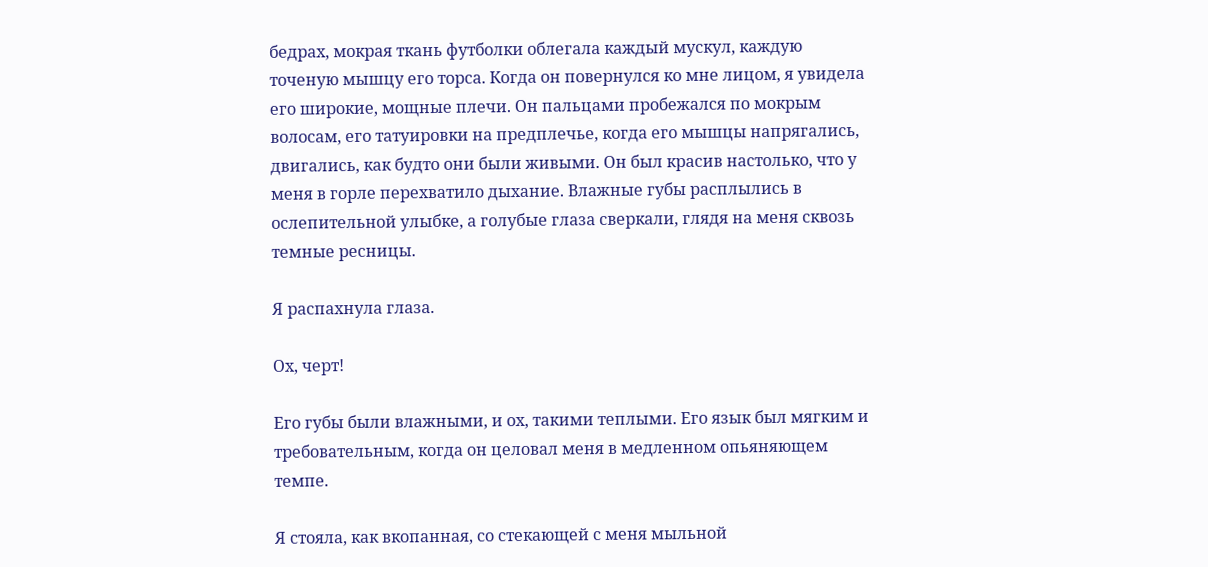бедрах, мокрая ткань футболки облегала каждый мускул, каждую точеную мышцу его торса. Когда он повернулся ко мне лицом, я увидела его широкие, мощные плечи. Он пальцами пробежался по мокрым волосам, его татуировки на предплечье, когда его мышцы напрягались, двигались, как будто они были живыми. Он был красив настолько, что у меня в горле перехватило дыхание. Влажные губы расплылись в ослепительной улыбке, а голубые глаза сверкали, глядя на меня сквозь темные ресницы.

Я распахнула глаза.

Ох, черт!

Его губы были влажными, и ох, такими теплыми. Его язык был мягким и требовательным, когда он целовал меня в медленном опьяняющем темпе.

Я стояла, как вкопанная, со стекающей с меня мыльной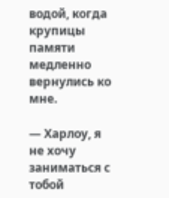водой, когда крупицы памяти медленно вернулись ко мне.

— Харлоу, я не хочу заниматься с тобой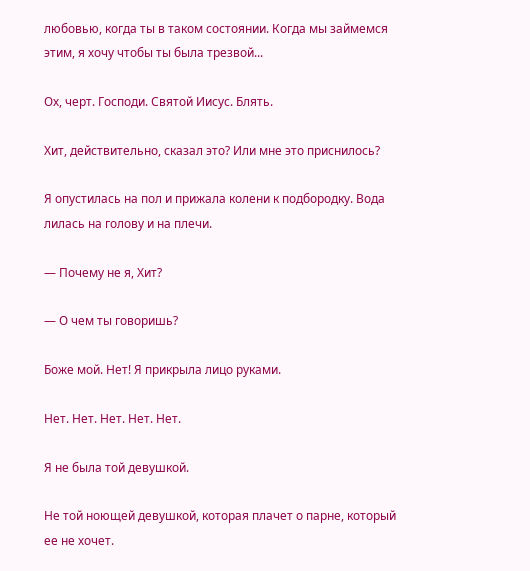любовью, когда ты в таком состоянии. Когда мы займемся этим, я хочу чтобы ты была трезвой...

Ох, черт. Господи. Святой Иисус. Блять.

Хит, действительно, сказал это? Или мне это приснилось?

Я опустилась на пол и прижала колени к подбородку. Вода лилась на голову и на плечи.

— Почему не я, Хит?

— О чем ты говоришь?

Боже мой. Нет! Я прикрыла лицо руками.

Нет. Нет. Нет. Нет. Нет.

Я не была той девушкой.

Не той ноющей девушкой, которая плачет о парне, который ее не хочет.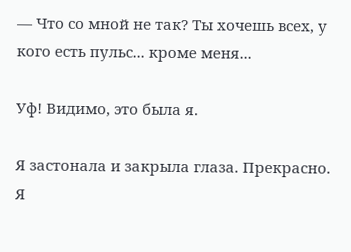— Что со мной не так? Ты хочешь всех, у кого есть пульс... кроме меня...

Уф! Видимо, это была я.

Я застонала и закрыла глаза. Прекрасно. Я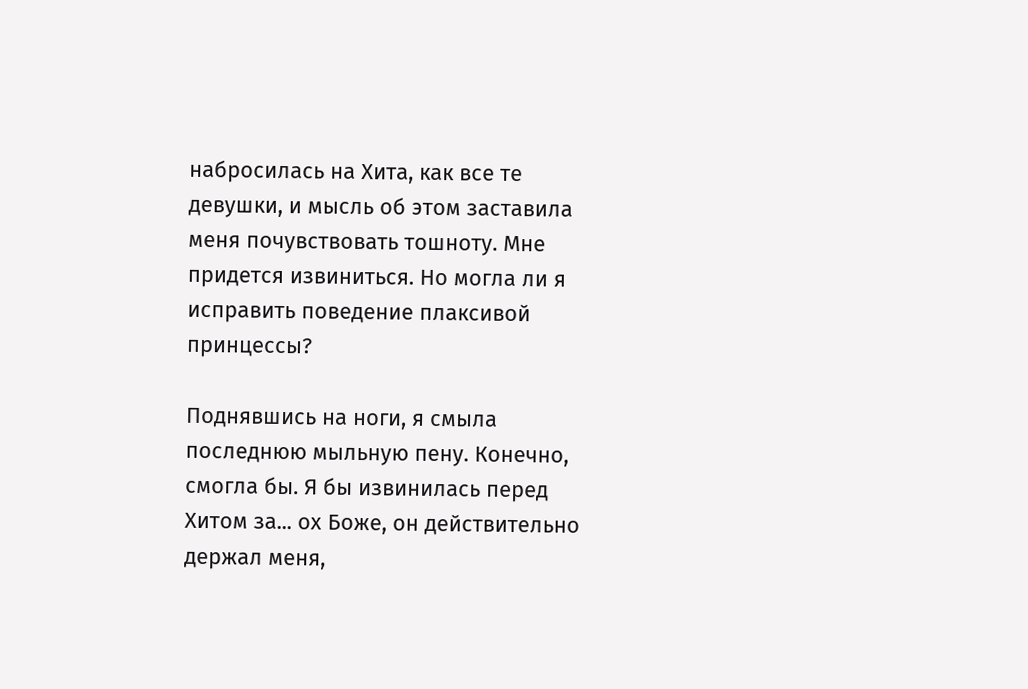набросилась на Хита, как все те девушки, и мысль об этом заставила меня почувствовать тошноту. Мне придется извиниться. Но могла ли я исправить поведение плаксивой принцессы?

Поднявшись на ноги, я смыла последнюю мыльную пену. Конечно, смогла бы. Я бы извинилась перед Хитом за... ох Боже, он действительно держал меня,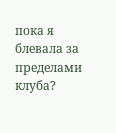пока я блевала за пределами клуба?